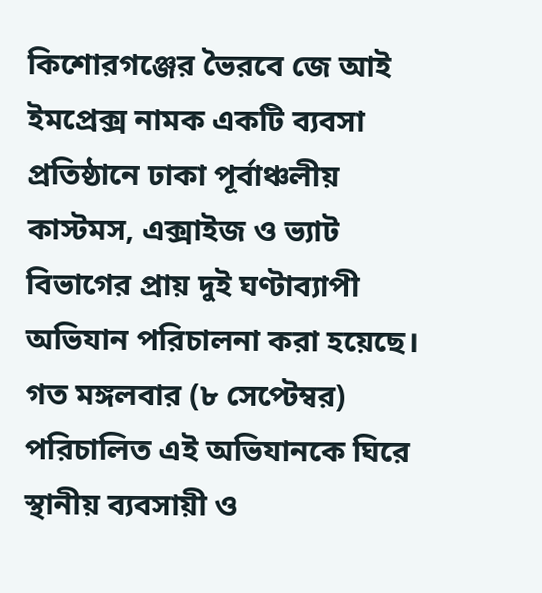কিশোরগঞ্জের ভৈরবে জে আই ইমপ্রেক্স নামক একটি ব্যবসা প্রতিষ্ঠানে ঢাকা পূর্বাঞ্চলীয় কাস্টমস, এক্সাইজ ও ভ্যাট বিভাগের প্রায় দুই ঘণ্টাব্যাপী অভিযান পরিচালনা করা হয়েছে। গত মঙ্গলবার (৮ সেপ্টেম্বর) পরিচালিত এই অভিযানকে ঘিরে স্থানীয় ব্যবসায়ী ও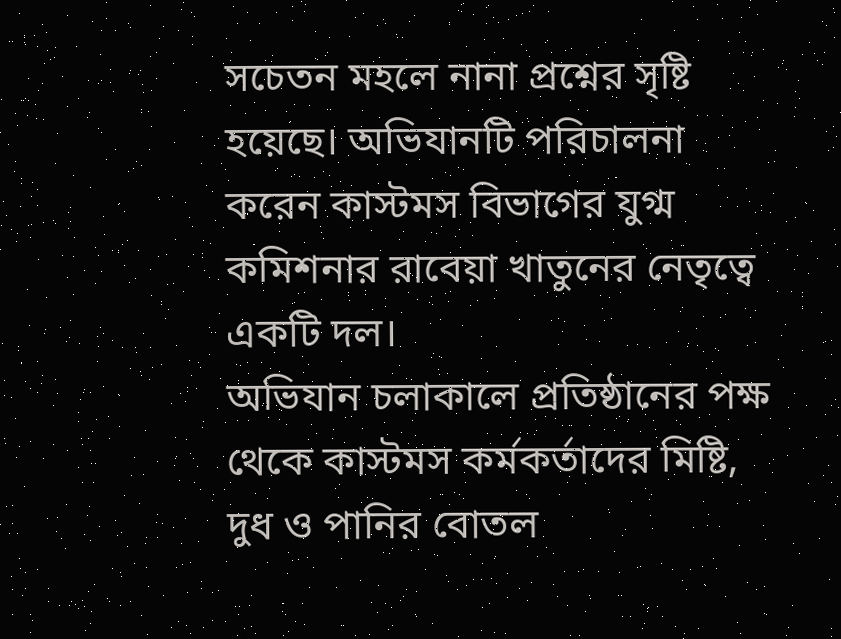সচেতন মহলে নানা প্রশ্নের সৃষ্টি হয়েছে। অভিযানটি পরিচালনা করেন কাস্টমস বিভাগের যুগ্ম কমিশনার রাবেয়া খাতুনের নেতৃত্বে একটি দল।
অভিযান চলাকালে প্রতিষ্ঠানের পক্ষ থেকে কাস্টমস কর্মকর্তাদের মিষ্টি, দুধ ও পানির বোতল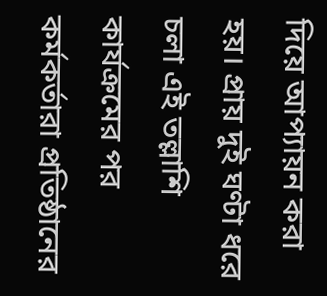দিয়ে আপ্যায়ন করা হয়। প্রায় দুই ঘণ্টা ধরে চলা এই তল্লাশি কার্যক্রমের পর কর্মকর্তারা প্রতিষ্ঠানের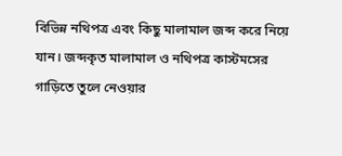বিভিন্ন নথিপত্র এবং কিছু মালামাল জব্দ করে নিয়ে যান। জব্দকৃত মালামাল ও নথিপত্র কাস্টমসের গাড়িতে তুলে নেওয়ার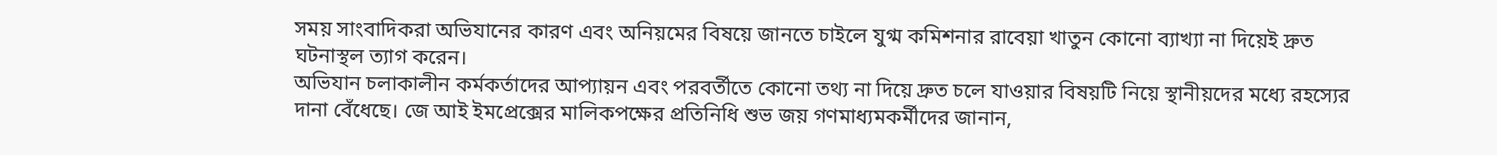সময় সাংবাদিকরা অভিযানের কারণ এবং অনিয়মের বিষয়ে জানতে চাইলে যুগ্ম কমিশনার রাবেয়া খাতুন কোনো ব্যাখ্যা না দিয়েই দ্রুত ঘটনাস্থল ত্যাগ করেন।
অভিযান চলাকালীন কর্মকর্তাদের আপ্যায়ন এবং পরবর্তীতে কোনো তথ্য না দিয়ে দ্রুত চলে যাওয়ার বিষয়টি নিয়ে স্থানীয়দের মধ্যে রহস্যের দানা বেঁধেছে। জে আই ইমপ্রেক্সের মালিকপক্ষের প্রতিনিধি শুভ জয় গণমাধ্যমকর্মীদের জানান,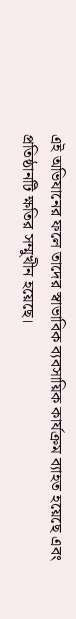এই অভিযানের ফলে তাদের স্বাভাবিক ব্যবসায়িক কার্যক্রম ব্যাহত হয়েছে এবং প্রতিষ্ঠানটি ক্ষতির সম্মুখীন হয়েছে।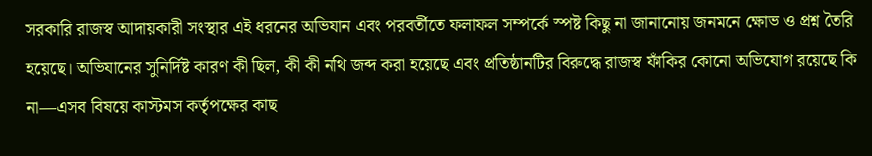সরকারি রাজস্ব আদায়কারী সংস্থার এই ধরনের অভিযান এবং পরবর্তীতে ফলাফল সম্পর্কে স্পষ্ট কিছু না জানানোয় জনমনে ক্ষোভ ও প্রশ্ন তৈরি হয়েছে। অভিযানের সুনির্দিষ্ট কারণ কী ছিল, কী কী নথি জব্দ করা হয়েছে এবং প্রতিষ্ঠানটির বিরুদ্ধে রাজস্ব ফাঁকির কোনো অভিযোগ রয়েছে কি না—এসব বিষয়ে কাস্টমস কর্তৃপক্ষের কাছ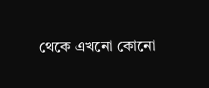থেকে এখনো কোনো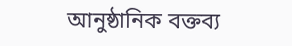আনুষ্ঠানিক বক্তব্য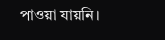পাওয়া যায়নি।